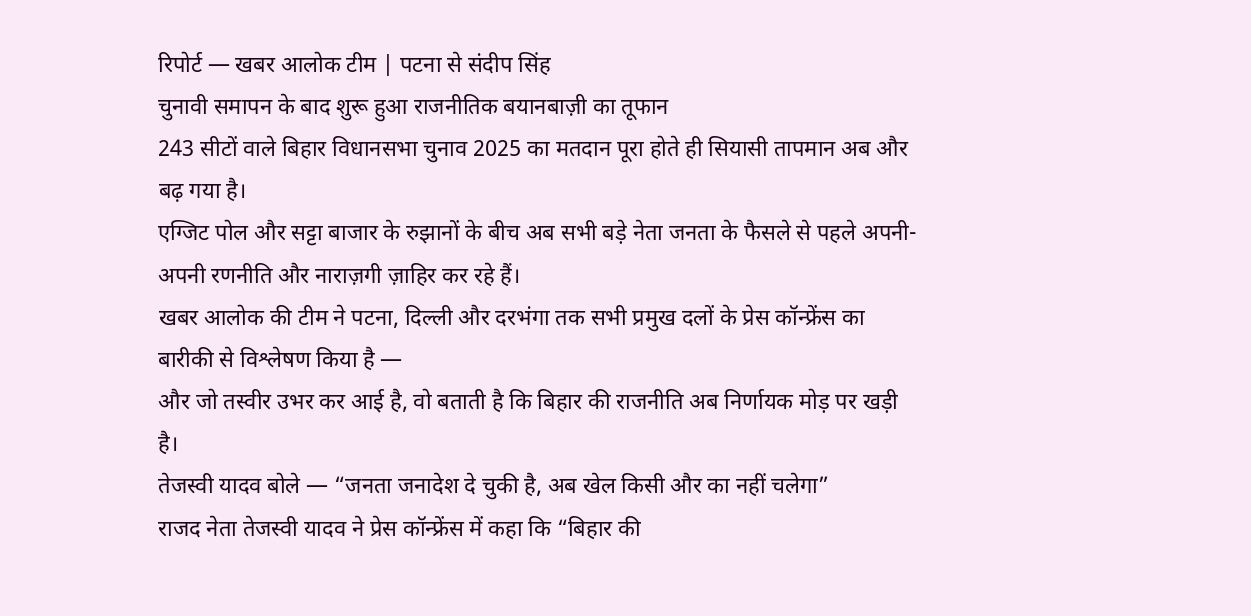रिपोर्ट — खबर आलोक टीम | पटना से संदीप सिंह
चुनावी समापन के बाद शुरू हुआ राजनीतिक बयानबाज़ी का तूफान
243 सीटों वाले बिहार विधानसभा चुनाव 2025 का मतदान पूरा होते ही सियासी तापमान अब और बढ़ गया है।
एग्जिट पोल और सट्टा बाजार के रुझानों के बीच अब सभी बड़े नेता जनता के फैसले से पहले अपनी-अपनी रणनीति और नाराज़गी ज़ाहिर कर रहे हैं।
खबर आलोक की टीम ने पटना, दिल्ली और दरभंगा तक सभी प्रमुख दलों के प्रेस कॉन्फ्रेंस का बारीकी से विश्लेषण किया है —
और जो तस्वीर उभर कर आई है, वो बताती है कि बिहार की राजनीति अब निर्णायक मोड़ पर खड़ी है।
तेजस्वी यादव बोले — “जनता जनादेश दे चुकी है, अब खेल किसी और का नहीं चलेगा”
राजद नेता तेजस्वी यादव ने प्रेस कॉन्फ्रेंस में कहा कि “बिहार की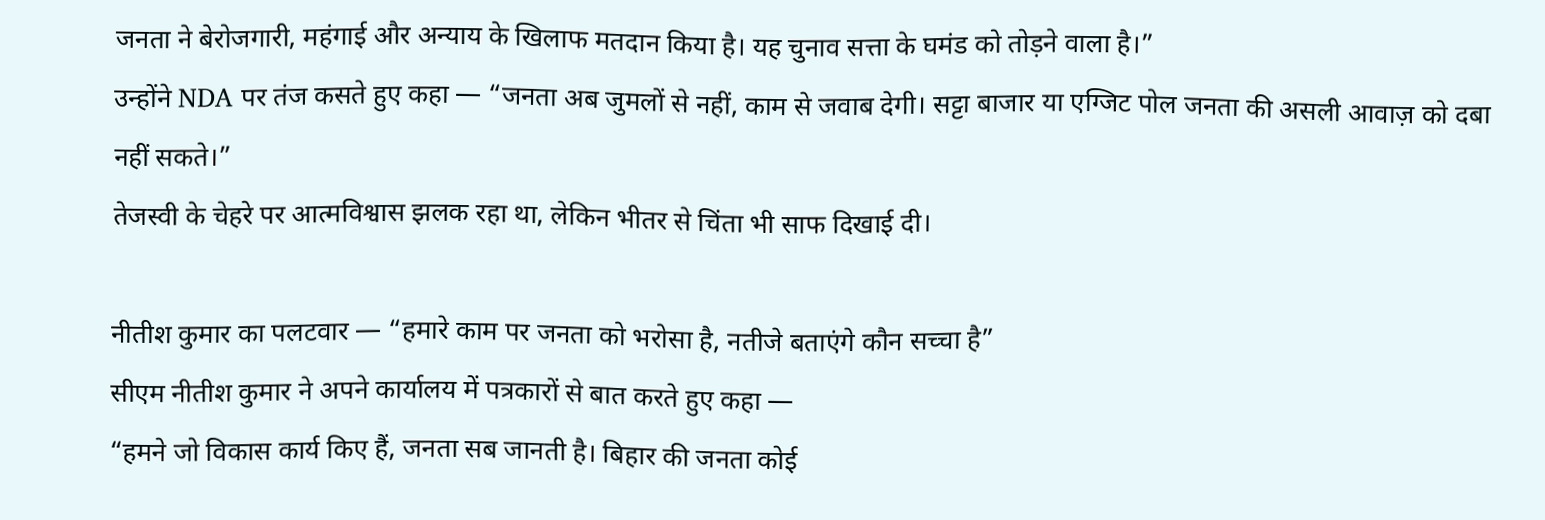जनता ने बेरोजगारी, महंगाई और अन्याय के खिलाफ मतदान किया है। यह चुनाव सत्ता के घमंड को तोड़ने वाला है।”
उन्होंने NDA पर तंज कसते हुए कहा — “जनता अब जुमलों से नहीं, काम से जवाब देगी। सट्टा बाजार या एग्जिट पोल जनता की असली आवाज़ को दबा नहीं सकते।”
तेजस्वी के चेहरे पर आत्मविश्वास झलक रहा था, लेकिन भीतर से चिंता भी साफ दिखाई दी।

नीतीश कुमार का पलटवार — “हमारे काम पर जनता को भरोसा है, नतीजे बताएंगे कौन सच्चा है”
सीएम नीतीश कुमार ने अपने कार्यालय में पत्रकारों से बात करते हुए कहा —
“हमने जो विकास कार्य किए हैं, जनता सब जानती है। बिहार की जनता कोई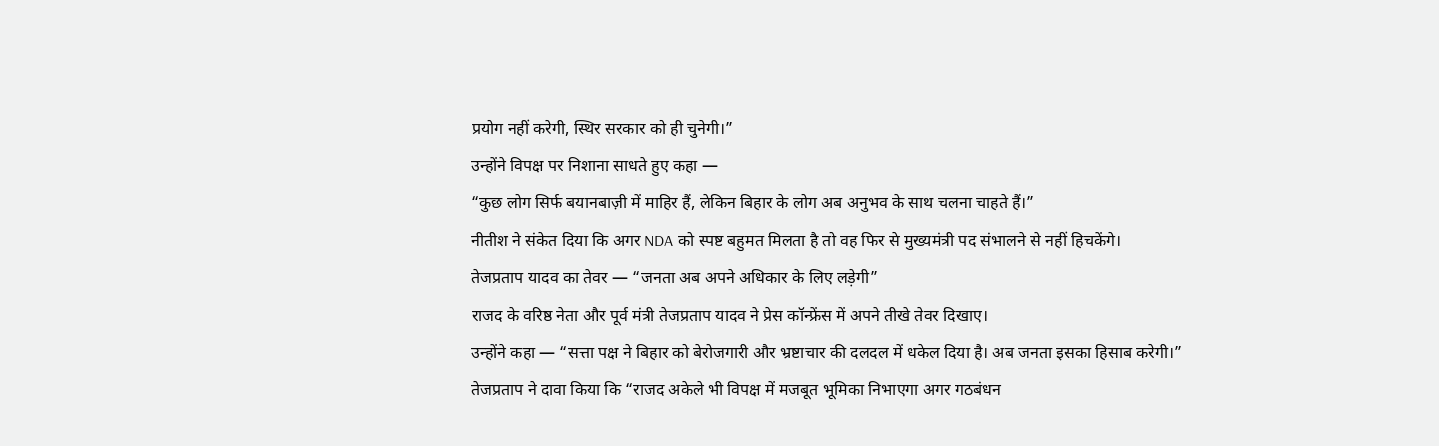प्रयोग नहीं करेगी, स्थिर सरकार को ही चुनेगी।”
उन्होंने विपक्ष पर निशाना साधते हुए कहा —
“कुछ लोग सिर्फ बयानबाज़ी में माहिर हैं, लेकिन बिहार के लोग अब अनुभव के साथ चलना चाहते हैं।”
नीतीश ने संकेत दिया कि अगर NDA को स्पष्ट बहुमत मिलता है तो वह फिर से मुख्यमंत्री पद संभालने से नहीं हिचकेंगे।
तेजप्रताप यादव का तेवर — “जनता अब अपने अधिकार के लिए लड़ेगी”
राजद के वरिष्ठ नेता और पूर्व मंत्री तेजप्रताप यादव ने प्रेस कॉन्फ्रेंस में अपने तीखे तेवर दिखाए।
उन्होंने कहा — “सत्ता पक्ष ने बिहार को बेरोजगारी और भ्रष्टाचार की दलदल में धकेल दिया है। अब जनता इसका हिसाब करेगी।”
तेजप्रताप ने दावा किया कि “राजद अकेले भी विपक्ष में मजबूत भूमिका निभाएगा अगर गठबंधन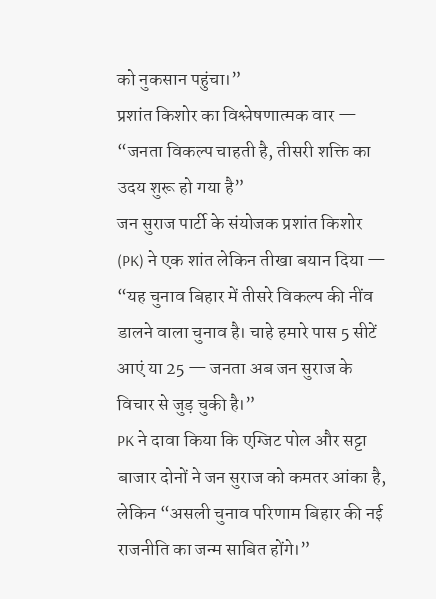को नुकसान पहुंचा।”
प्रशांत किशोर का विश्लेषणात्मक वार — “जनता विकल्प चाहती है, तीसरी शक्ति का उदय शुरू हो गया है”
जन सुराज पार्टी के संयोजक प्रशांत किशोर (PK) ने एक शांत लेकिन तीखा बयान दिया —
“यह चुनाव बिहार में तीसरे विकल्प की नींव डालने वाला चुनाव है। चाहे हमारे पास 5 सीटें आएं या 25 — जनता अब जन सुराज के विचार से जुड़ चुकी है।”
PK ने दावा किया कि एग्जिट पोल और सट्टा बाजार दोनों ने जन सुराज को कमतर आंका है,
लेकिन “असली चुनाव परिणाम बिहार की नई राजनीति का जन्म साबित होंगे।”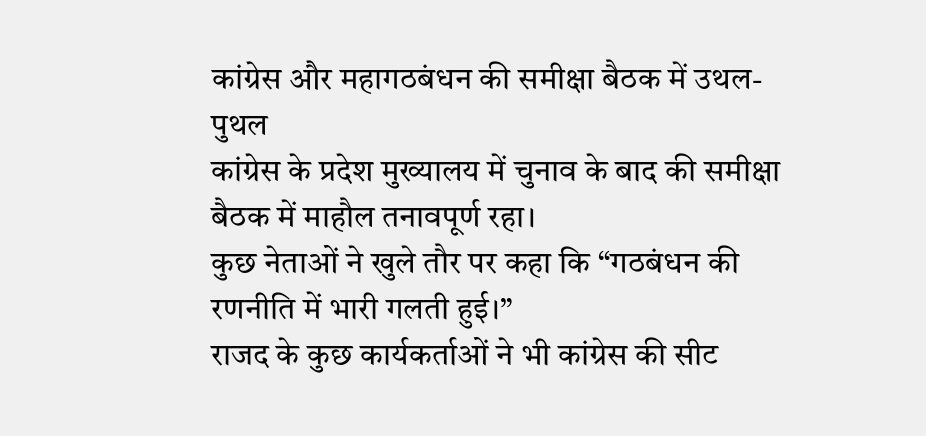कांग्रेस और महागठबंधन की समीक्षा बैठक में उथल-पुथल
कांग्रेस के प्रदेश मुख्यालय में चुनाव के बाद की समीक्षा बैठक में माहौल तनावपूर्ण रहा।
कुछ नेताओं ने खुले तौर पर कहा कि “गठबंधन की रणनीति में भारी गलती हुई।”
राजद के कुछ कार्यकर्ताओं ने भी कांग्रेस की सीट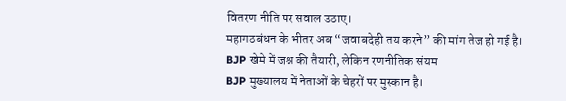वितरण नीति पर सवाल उठाए।
महागठबंधन के भीतर अब “जवाबदेही तय करने” की मांग तेज हो गई है।
BJP खेमे में जश्न की तैयारी, लेकिन रणनीतिक संयम
BJP मुख्यालय में नेताओं के चेहरों पर मुस्कान है।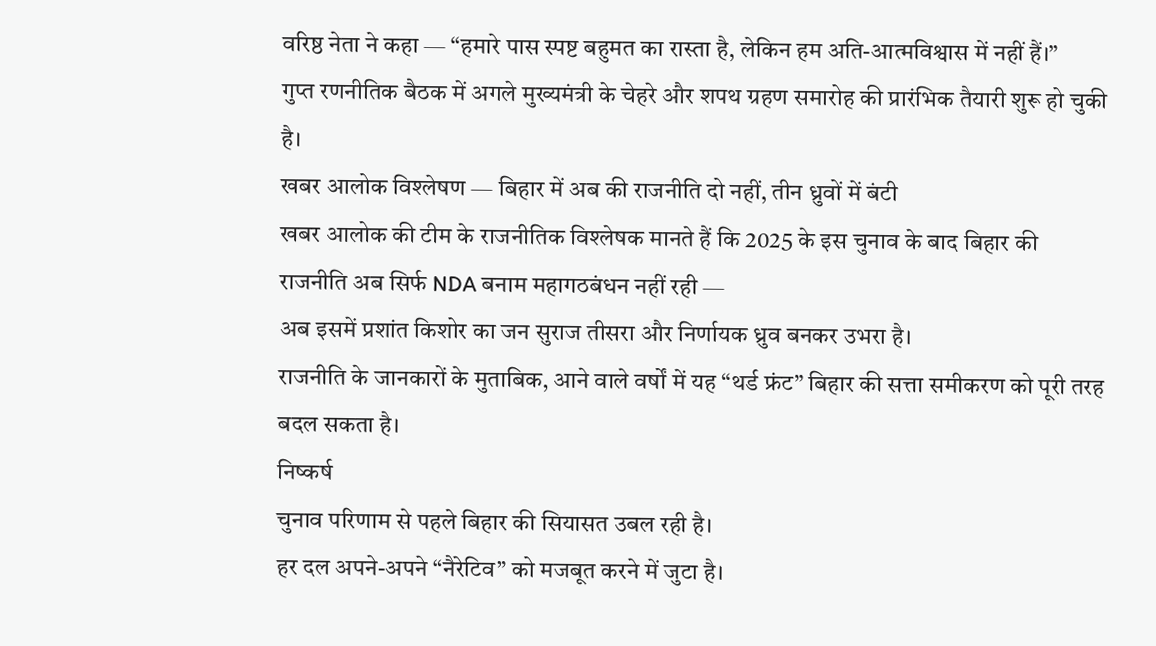वरिष्ठ नेता ने कहा — “हमारे पास स्पष्ट बहुमत का रास्ता है, लेकिन हम अति-आत्मविश्वास में नहीं हैं।”
गुप्त रणनीतिक बैठक में अगले मुख्यमंत्री के चेहरे और शपथ ग्रहण समारोह की प्रारंभिक तैयारी शुरू हो चुकी है।
खबर आलोक विश्लेषण — बिहार में अब की राजनीति दो नहीं, तीन ध्रुवों में बंटी
खबर आलोक की टीम के राजनीतिक विश्लेषक मानते हैं कि 2025 के इस चुनाव के बाद बिहार की राजनीति अब सिर्फ NDA बनाम महागठबंधन नहीं रही —
अब इसमें प्रशांत किशोर का जन सुराज तीसरा और निर्णायक ध्रुव बनकर उभरा है।
राजनीति के जानकारों के मुताबिक, आने वाले वर्षों में यह “थर्ड फ्रंट” बिहार की सत्ता समीकरण को पूरी तरह बदल सकता है।
निष्कर्ष
चुनाव परिणाम से पहले बिहार की सियासत उबल रही है।
हर दल अपने-अपने “नैरेटिव” को मजबूत करने में जुटा है।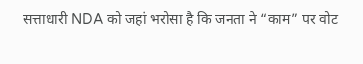सत्ताधारी NDA को जहां भरोसा है कि जनता ने “काम” पर वोट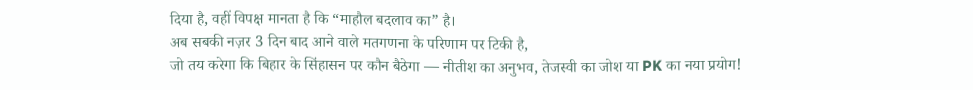दिया है, वहीं विपक्ष मानता है कि “माहौल बदलाव का” है।
अब सबकी नज़र 3 दिन बाद आने वाले मतगणना के परिणाम पर टिकी है,
जो तय करेगा कि बिहार के सिंहासन पर कौन बैठेगा — नीतीश का अनुभव, तेजस्वी का जोश या PK का नया प्रयोग!